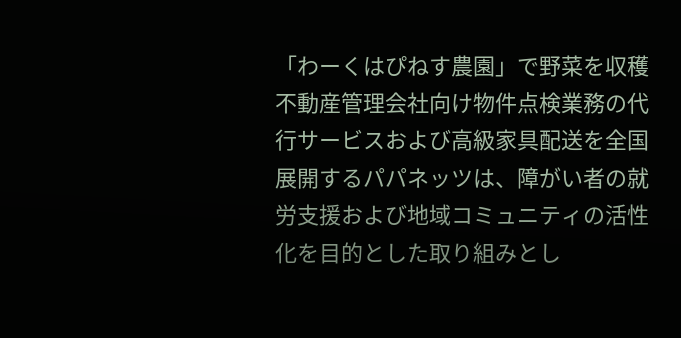「わーくはぴねす農園」で野菜を収穫
不動産管理会社向け物件点検業務の代行サービスおよび高級家具配送を全国展開するパパネッツは、障がい者の就労支援および地域コミュニティの活性化を目的とした取り組みとし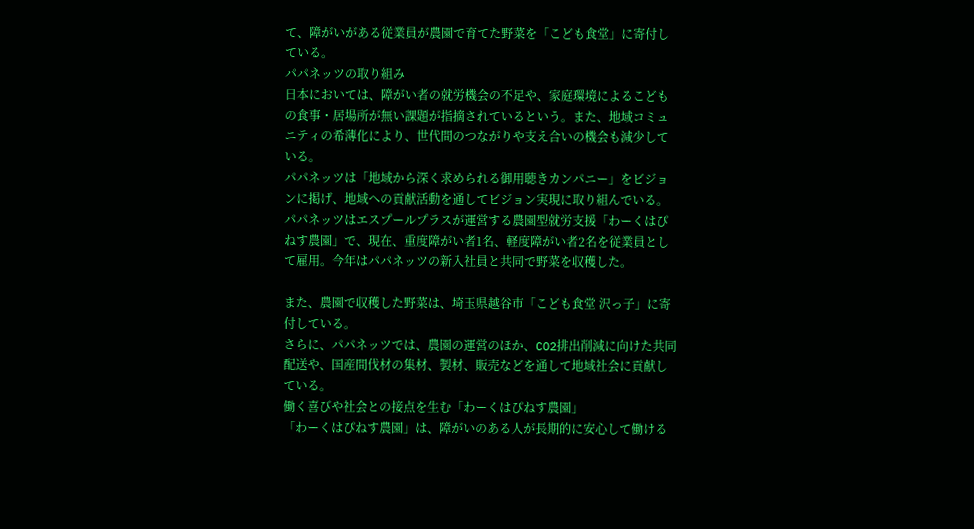て、障がいがある従業員が農園で育てた野菜を「こども食堂」に寄付している。
パパネッツの取り組み
日本においては、障がい者の就労機会の不足や、家庭環境によるこどもの食事・居場所が無い課題が指摘されているという。また、地域コミュニティの希薄化により、世代間のつながりや支え合いの機会も減少している。
パパネッツは「地域から深く求められる御用聴きカンパニー」をビジョンに掲げ、地域への貢献活動を通してビジョン実現に取り組んでいる。
パパネッツはエスプールプラスが運営する農園型就労支援「わーくはぴねす農園」で、現在、重度障がい者1名、軽度障がい者2名を従業員として雇用。今年はパパネッツの新入社員と共同で野菜を収穫した。

また、農園で収穫した野菜は、埼玉県越谷市「こども食堂 沢っ子」に寄付している。
さらに、パパネッツでは、農園の運営のほか、CO2排出削減に向けた共同配送や、国産間伐材の集材、製材、販売などを通して地域社会に貢献している。
働く喜びや社会との接点を生む「わーくはぴねす農園」
「わーくはぴねす農園」は、障がいのある人が長期的に安心して働ける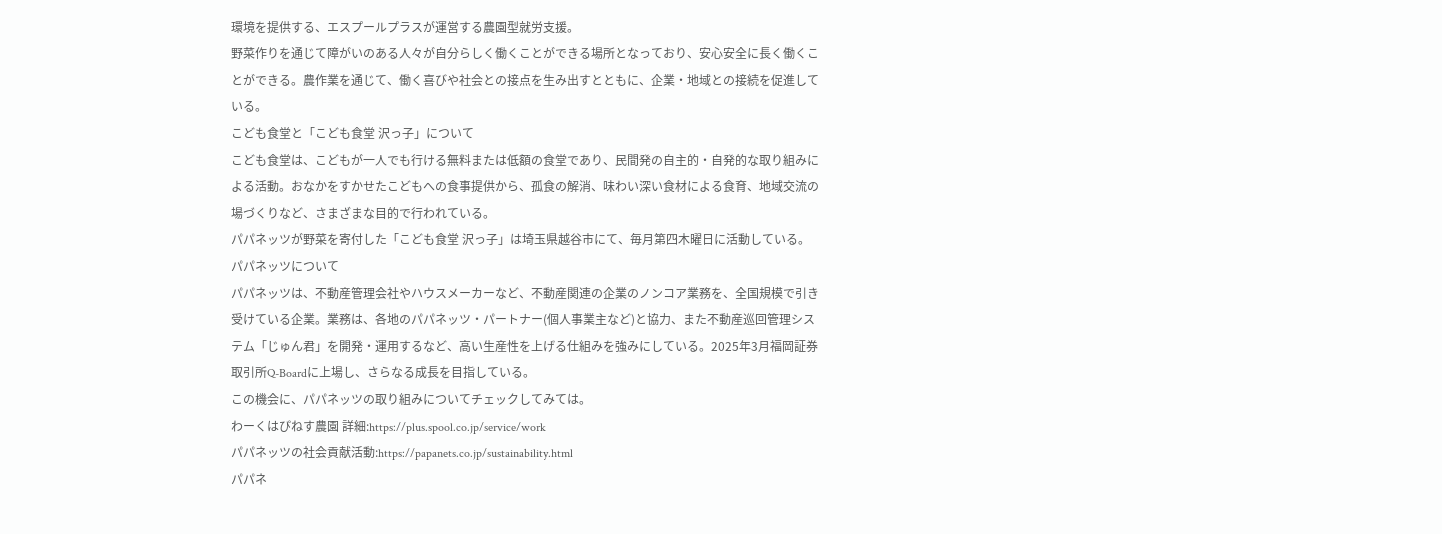環境を提供する、エスプールプラスが運営する農園型就労支援。
野菜作りを通じて障がいのある人々が自分らしく働くことができる場所となっており、安心安全に長く働くことができる。農作業を通じて、働く喜びや社会との接点を生み出すとともに、企業・地域との接続を促進している。
こども食堂と「こども食堂 沢っ子」について
こども食堂は、こどもが一人でも行ける無料または低額の食堂であり、民間発の自主的・自発的な取り組みによる活動。おなかをすかせたこどもへの食事提供から、孤食の解消、味わい深い食材による食育、地域交流の場づくりなど、さまざまな目的で行われている。
パパネッツが野菜を寄付した「こども食堂 沢っ子」は埼玉県越谷市にて、毎月第四木曜日に活動している。
パパネッツについて
パパネッツは、不動産管理会社やハウスメーカーなど、不動産関連の企業のノンコア業務を、全国規模で引き受けている企業。業務は、各地のパパネッツ・パートナー(個人事業主など)と協力、また不動産巡回管理システム「じゅん君」を開発・運用するなど、高い生産性を上げる仕組みを強みにしている。2025年3月福岡証券取引所Q-Boardに上場し、さらなる成長を目指している。
この機会に、パパネッツの取り組みについてチェックしてみては。
わーくはぴねす農園 詳細:https://plus.spool.co.jp/service/work
パパネッツの社会貢献活動:https://papanets.co.jp/sustainability.html
パパネ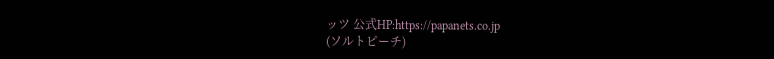ッツ 公式HP:https://papanets.co.jp
(ソルトピーチ)